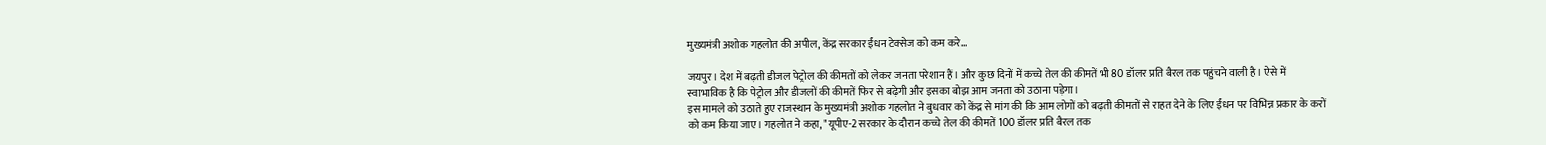मुख्यमंत्री अशोक गहलोत की अपील, केंद्र सरकार ईंधन टेक्सेज को कम करे...

जयपुर। देश में बढ़ती डीजल पेट्रोल की कीमतों को लेकर जनता परेशान हैं। और कुछ दिनों में कच्चे तेल की कीमतें भी 80 डॉलर प्रति बैरल तक पहुंचने वाली है। ऐसे में स्वाभाविक है कि पेट्रोल और डीजलों की कीमतें फिर से बढ़ेगी और इसका बोझ आम जनता को उठाना पड़ेगा।
इस मामले को उठाते हुए राजस्थान के मुख्यमंत्री अशोक गहलोत ने बुधवार को केंद्र से मांग की कि आम लोगों को बढ़ती कीमतों से राहत देने के लिए ईंधन पर विभिन्न प्रकार के करों को कम किया जाए। गहलोत ने कहा, "यूपीए-2 सरकार के दौरान कच्चे तेल की कीमतें 100 डॉलर प्रति बैरल तक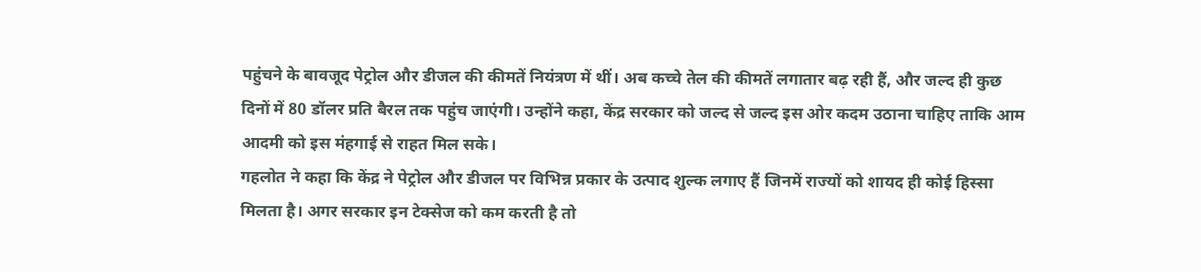पहुंचने के बावजूद पेट्रोल और डीजल की कीमतें नियंत्रण में थीं। अब कच्चे तेल की कीमतें लगातार बढ़ रही हैं, और जल्द ही कुछ दिनों में 80 डॉलर प्रति बैरल तक पहुंच जाएंगी। उन्होंने कहा, केंद्र सरकार को जल्द से जल्द इस ओर कदम उठाना चाहिए ताकि आम आदमी को इस मंहगाई से राहत मिल सके।
गहलोत ने कहा कि केंद्र ने पेट्रोल और डीजल पर विभिन्न प्रकार के उत्पाद शुल्क लगाए हैं जिनमें राज्यों को शायद ही कोई हिस्सा मिलता है। अगर सरकार इन टेक्सेज को कम करती है तो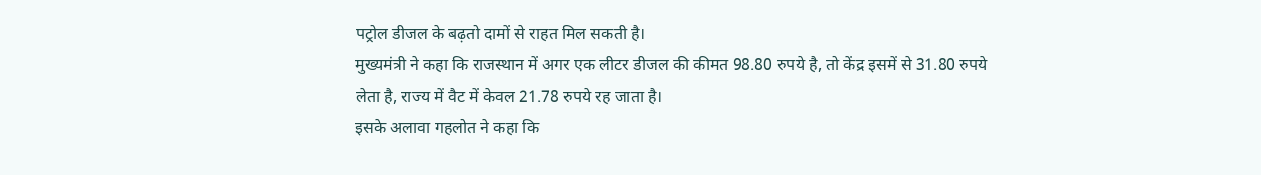पट्रोल डीजल के बढ़तो दामों से राहत मिल सकती है।
मुख्यमंत्री ने कहा कि राजस्थान में अगर एक लीटर डीजल की कीमत 98.80 रुपये है, तो केंद्र इसमें से 31.80 रुपये लेता है, राज्य में वैट में केवल 21.78 रुपये रह जाता है।
इसके अलावा गहलोत ने कहा कि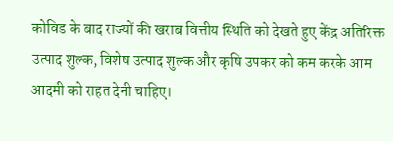कोविड के बाद राज्यों की खराब वित्तीय स्थिति को देखते हुए केंद्र अतिरिक्त उत्पाद शुल्क, विशेष उत्पाद शुल्क और कृषि उपकर को कम करके आम आदमी को राहत देनी चाहिए।